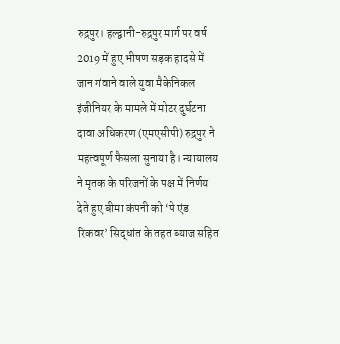रुद्रपुर। हल्द्वानी-रुद्रपुर मार्ग पर वर्ष 2019 में हुए भीषण सड़क हादसे में जान गंवाने वाले युवा मैकेनिकल इंजीनियर के मामले में मोटर दुर्घटना दावा अधिकरण (एमएसीपी) रुद्रपुर ने महत्वपूर्ण फैसला सुनाया है। न्यायालय ने मृतक के परिजनों के पक्ष में निर्णय देते हुए बीमा कंपनी को ‘पे एंड रिकवर’ सिद्धांत के तहत ब्याज सहित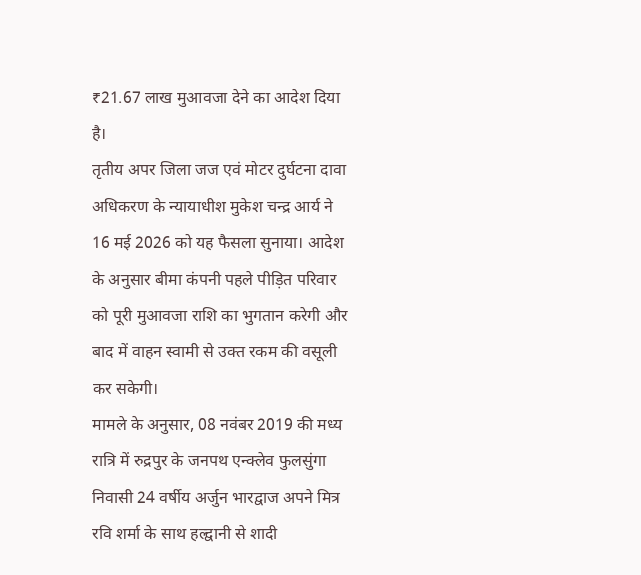₹21.67 लाख मुआवजा देने का आदेश दिया है।
तृतीय अपर जिला जज एवं मोटर दुर्घटना दावा अधिकरण के न्यायाधीश मुकेश चन्द्र आर्य ने 16 मई 2026 को यह फैसला सुनाया। आदेश के अनुसार बीमा कंपनी पहले पीड़ित परिवार को पूरी मुआवजा राशि का भुगतान करेगी और बाद में वाहन स्वामी से उक्त रकम की वसूली कर सकेगी।
मामले के अनुसार, 08 नवंबर 2019 की मध्य रात्रि में रुद्रपुर के जनपथ एन्क्लेव फुलसुंगा निवासी 24 वर्षीय अर्जुन भारद्वाज अपने मित्र रवि शर्मा के साथ हल्द्वानी से शादी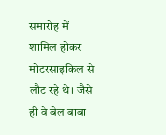समारोह में शामिल होकर मोटरसाइकिल से लौट रहे थे। जैसे ही वे बेल बाबा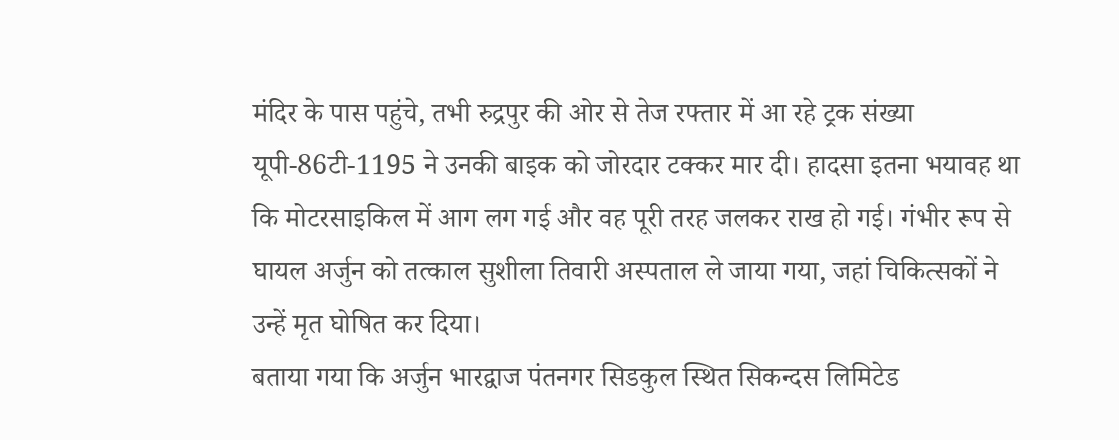मंदिर के पास पहुंचे, तभी रुद्रपुर की ओर से तेज रफ्तार में आ रहे ट्रक संख्या यूपी-86टी-1195 ने उनकी बाइक को जोरदार टक्कर मार दी। हादसा इतना भयावह था कि मोटरसाइकिल में आग लग गई और वह पूरी तरह जलकर राख हो गई। गंभीर रूप से घायल अर्जुन को तत्काल सुशीला तिवारी अस्पताल ले जाया गया, जहां चिकित्सकों ने उन्हें मृत घोषित कर दिया।
बताया गया कि अर्जुन भारद्वाज पंतनगर सिडकुल स्थित सिकन्दस लिमिटेड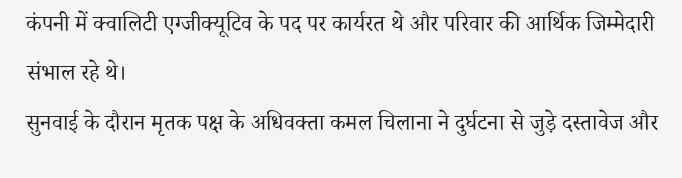कंपनी में क्वालिटी एग्जीक्यूटिव के पद पर कार्यरत थे और परिवार की आर्थिक जिम्मेदारी संभाल रहे थे।
सुनवाई के दौरान मृतक पक्ष के अधिवक्ता कमल चिलाना ने दुर्घटना से जुड़े दस्तावेज और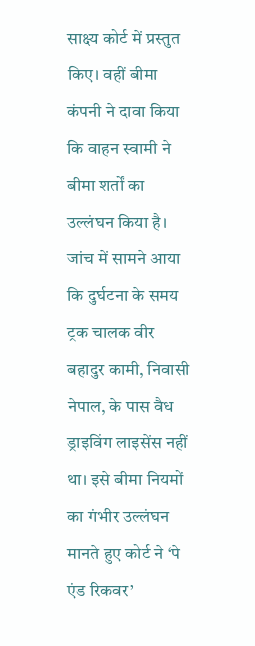साक्ष्य कोर्ट में प्रस्तुत किए। वहीं बीमा कंपनी ने दावा किया कि वाहन स्वामी ने बीमा शर्तों का उल्लंघन किया है। जांच में सामने आया कि दुर्घटना के समय ट्रक चालक वीर बहादुर कामी, निवासी नेपाल, के पास वैध ड्राइविंग लाइसेंस नहीं था। इसे बीमा नियमों का गंभीर उल्लंघन मानते हुए कोर्ट ने ‘पे एंड रिकवर’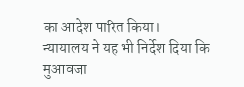का आदेश पारित किया।
न्यायालय ने यह भी निर्देश दिया कि मुआवजा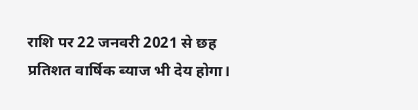राशि पर 22 जनवरी 2021 से छह प्रतिशत वार्षिक ब्याज भी देय होगा।